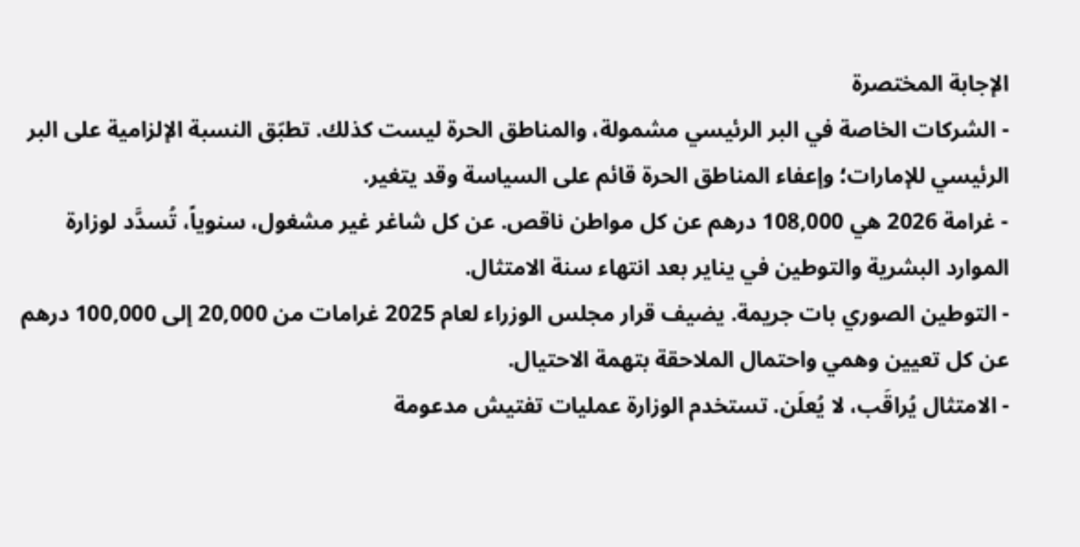الإجابة المختصرة
- الشركات الخاصة في البر الرئيسي مشمولة، والمناطق الحرة ليست كذلك. تطبّق النسبة الإلزامية على البر الرئيسي للإمارات؛ وإعفاء المناطق الحرة قائم على السياسة وقد يتغير.
- غرامة 2026 هي 108,000 درهم عن كل مواطن ناقص. عن كل شاغر غير مشغول، سنوياً، تُسدَّد لوزارة الموارد البشرية والتوطين في يناير بعد انتهاء سنة الامتثال.
- التوطين الصوري بات جريمة. يضيف قرار مجلس الوزراء لعام 2025 غرامات من 20,000 إلى 100,000 درهم عن كل تعيين وهمي واحتمال الملاحقة بتهمة الاحتيال.
- الامتثال يُراقَب، لا يُعلَن. تستخدم الوزارة عمليات تفتيش مدعومة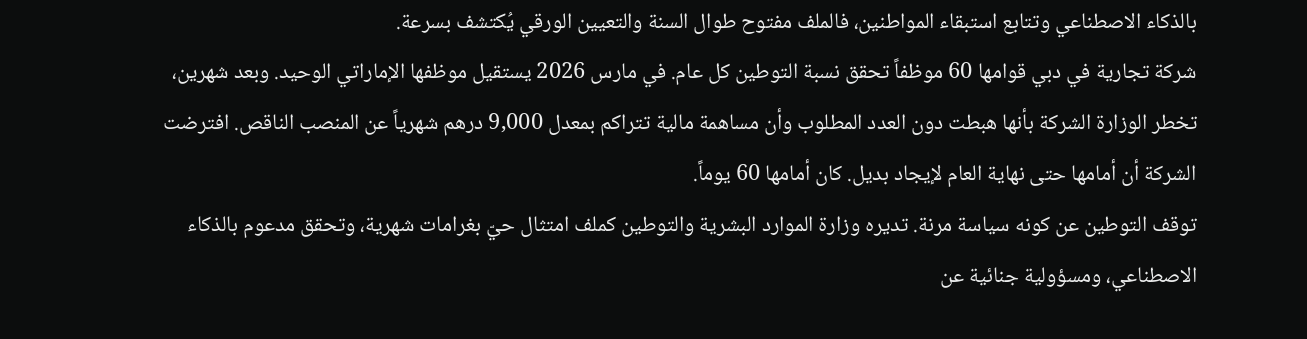بالذكاء الاصطناعي وتتابع استبقاء المواطنين، فالملف مفتوح طوال السنة والتعيين الورقي يُكتشف بسرعة.
شركة تجارية في دبي قوامها 60 موظفاً تحقق نسبة التوطين كل عام. في مارس 2026 يستقيل موظفها الإماراتي الوحيد. وبعد شهرين، تخطر الوزارة الشركة بأنها هبطت دون العدد المطلوب وأن مساهمة مالية تتراكم بمعدل 9,000 درهم شهرياً عن المنصب الناقص. افترضت الشركة أن أمامها حتى نهاية العام لإيجاد بديل. كان أمامها 60 يوماً.
توقف التوطين عن كونه سياسة مرنة. تديره وزارة الموارد البشرية والتوطين كملف امتثال حيّ بغرامات شهرية، وتحقق مدعوم بالذكاء الاصطناعي، ومسؤولية جنائية عن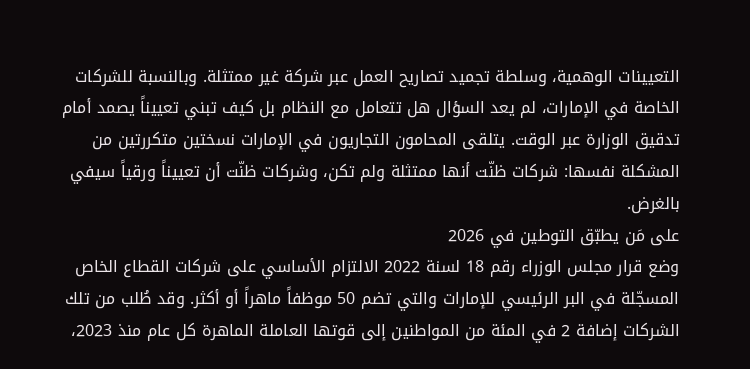التعيينات الوهمية، وسلطة تجميد تصاريح العمل عبر شركة غير ممتثلة. وبالنسبة للشركات الخاصة في الإمارات، لم يعد السؤال هل تتعامل مع النظام بل كيف تبني تعييناً يصمد أمام تدقيق الوزارة عبر الوقت. يتلقى المحامون التجاريون في الإمارات نسختين متكررتين من المشكلة نفسها: شركات ظنّت أنها ممتثلة ولم تكن، وشركات ظنّت أن تعييناً ورقياً سيفي بالغرض.
على مَن يطبّق التوطين في 2026
وضع قرار مجلس الوزراء رقم 18 لسنة 2022 الالتزام الأساسي على شركات القطاع الخاص المسجّلة في البر الرئيسي للإمارات والتي تضم 50 موظفاً ماهراً أو أكثر. وقد طُلب من تلك الشركات إضافة 2 في المئة من المواطنين إلى قوتها العاملة الماهرة كل عام منذ 2023،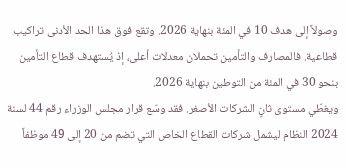وصولاً إلى هدف 10 في المئة بنهاية 2026. وتقع فوق هذا الحد الأدنى تراكيب قطاعية. فالمصارف والتأمين تحملان معدلات أعلى، إذ يُستهدف قطاع التأمين بنحو 30 في المئة من التوطين بنهاية 2026.
ويغطّي مستوى ثانٍ الشركات الأصغر. فقد وسّع قرار مجلس الوزراء رقم 44 لسنة 2024 النظام ليشمل شركات القطاع الخاص التي تضم من 20 إلى 49 موظفاً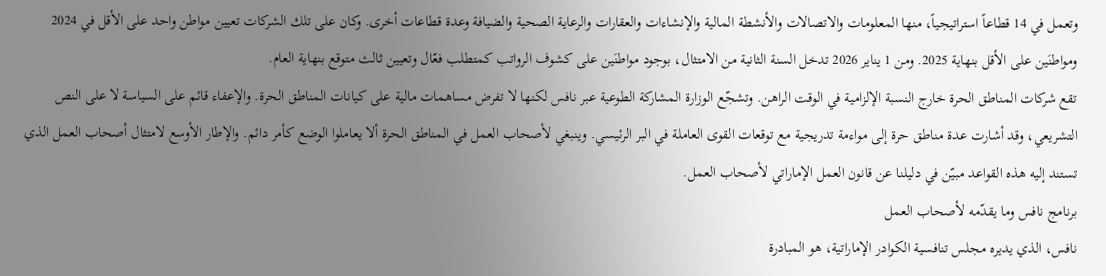وتعمل في 14 قطاعاً استراتيجياً، منها المعلومات والاتصالات والأنشطة المالية والإنشاءات والعقارات والرعاية الصحية والضيافة وعدة قطاعات أخرى. وكان على تلك الشركات تعيين مواطن واحد على الأقل في 2024 ومواطنَين على الأقل بنهاية 2025. ومن 1 يناير 2026 تدخل السنة الثانية من الامتثال، بوجود مواطنَين على كشوف الرواتب كمتطلب فعّال وتعيين ثالث متوقع بنهاية العام.
تقع شركات المناطق الحرة خارج النسبة الإلزامية في الوقت الراهن. وتشجّع الوزارة المشاركة الطوعية عبر نافس لكنها لا تفرض مساهمات مالية على كيانات المناطق الحرة. والإعفاء قائم على السياسة لا على النص التشريعي، وقد أشارت عدة مناطق حرة إلى مواءمة تدريجية مع توقعات القوى العاملة في البر الرئيسي. وينبغي لأصحاب العمل في المناطق الحرة ألا يعاملوا الوضع كأمر دائم. والإطار الأوسع لامتثال أصحاب العمل الذي تستند إليه هذه القواعد مبيّن في دليلنا عن قانون العمل الإماراتي لأصحاب العمل.
برنامج نافس وما يقدّمه لأصحاب العمل
نافس، الذي يديره مجلس تنافسية الكوادر الإماراتية، هو المبادرة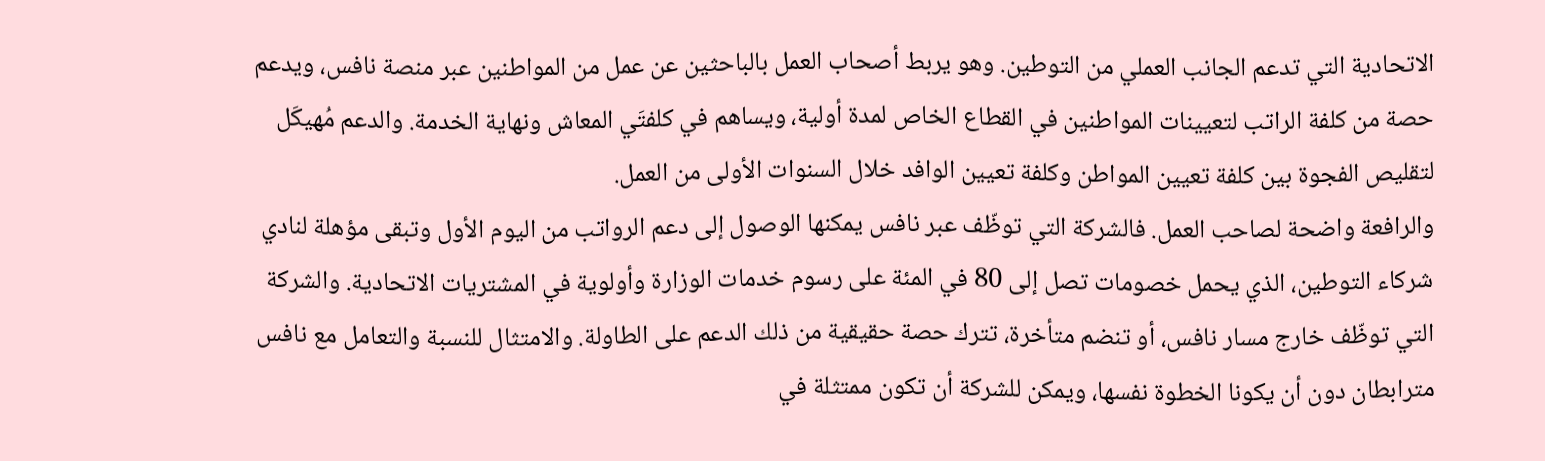الاتحادية التي تدعم الجانب العملي من التوطين. وهو يربط أصحاب العمل بالباحثين عن عمل من المواطنين عبر منصة نافس، ويدعم حصة من كلفة الراتب لتعيينات المواطنين في القطاع الخاص لمدة أولية، ويساهم في كلفتَي المعاش ونهاية الخدمة. والدعم مُهيكَل لتقليص الفجوة بين كلفة تعيين المواطن وكلفة تعيين الوافد خلال السنوات الأولى من العمل.
والرافعة واضحة لصاحب العمل. فالشركة التي توظّف عبر نافس يمكنها الوصول إلى دعم الرواتب من اليوم الأول وتبقى مؤهلة لنادي شركاء التوطين، الذي يحمل خصومات تصل إلى 80 في المئة على رسوم خدمات الوزارة وأولوية في المشتريات الاتحادية. والشركة التي توظّف خارج مسار نافس، أو تنضم متأخرة، تترك حصة حقيقية من ذلك الدعم على الطاولة. والامتثال للنسبة والتعامل مع نافس مترابطان دون أن يكونا الخطوة نفسها، ويمكن للشركة أن تكون ممتثلة في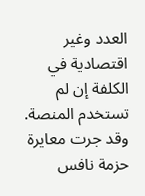العدد وغير اقتصادية في الكلفة إن لم تستخدم المنصة.
وقد جرت معايرة حزمة نافس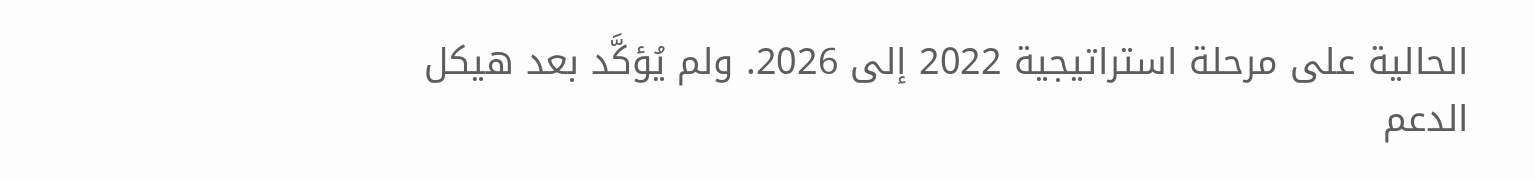الحالية على مرحلة استراتيجية 2022 إلى 2026. ولم يُؤكَّد بعد هيكل الدعم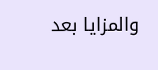والمزايا بعد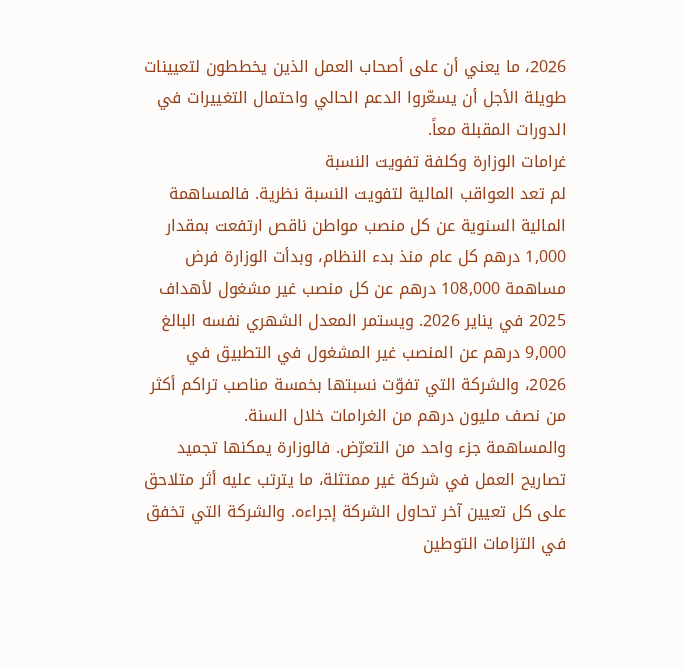2026، ما يعني أن على أصحاب العمل الذين يخططون لتعيينات طويلة الأجل أن يسعّروا الدعم الحالي واحتمال التغييرات في الدورات المقبلة معاً.
غرامات الوزارة وكلفة تفويت النسبة
لم تعد العواقب المالية لتفويت النسبة نظرية. فالمساهمة المالية السنوية عن كل منصب مواطن ناقص ارتفعت بمقدار 1,000 درهم كل عام منذ بدء النظام، وبدأت الوزارة فرض مساهمة 108,000 درهم عن كل منصب غير مشغول لأهداف 2025 في يناير 2026. ويستمر المعدل الشهري نفسه البالغ 9,000 درهم عن المنصب غير المشغول في التطبيق في 2026، والشركة التي تفوّت نسبتها بخمسة مناصب تراكم أكثر من نصف مليون درهم من الغرامات خلال السنة.
والمساهمة جزء واحد من التعرّض. فالوزارة يمكنها تجميد تصاريح العمل في شركة غير ممتثلة، ما يترتب عليه أثر متلاحق على كل تعيين آخر تحاول الشركة إجراءه. والشركة التي تخفق في التزامات التوطين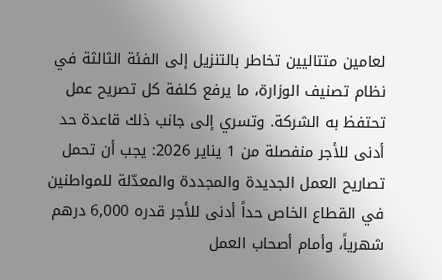لعامين متتاليين تخاطر بالتنزيل إلى الفئة الثالثة في نظام تصنيف الوزارة، ما يرفع كلفة كل تصريح عمل تحتفظ به الشركة. وتسري إلى جانب ذلك قاعدة حد أدنى للأجر منفصلة من 1 يناير 2026: يجب أن تحمل تصاريح العمل الجديدة والمجددة والمعدّلة للمواطنين في القطاع الخاص حداً أدنى للأجر قدره 6,000 درهم شهرياً، وأمام أصحاب العمل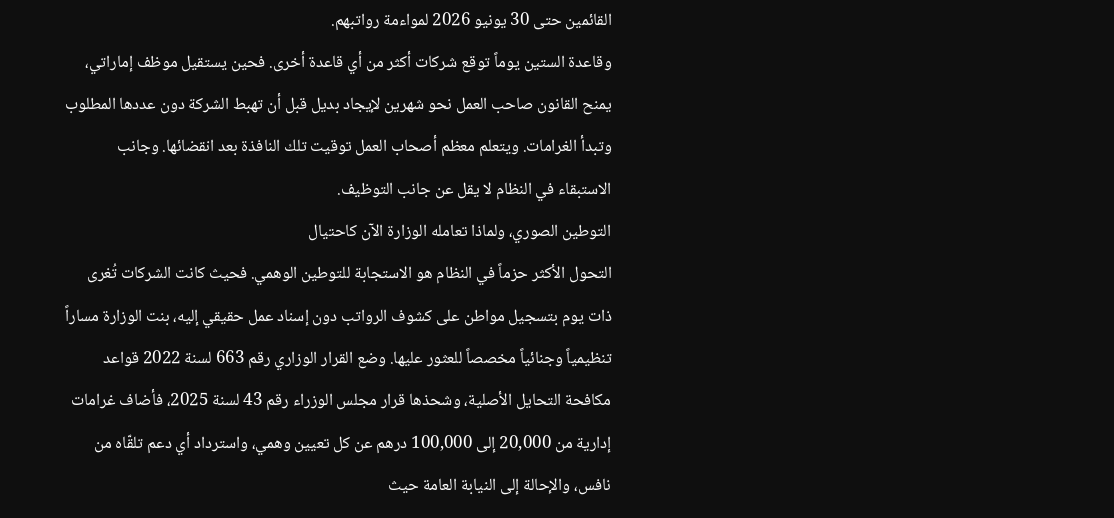القائمين حتى 30 يونيو 2026 لمواءمة رواتبهم.
وقاعدة الستين يوماً توقع شركات أكثر من أي قاعدة أخرى. فحين يستقيل موظف إماراتي، يمنح القانون صاحب العمل نحو شهرين لإيجاد بديل قبل أن تهبط الشركة دون عددها المطلوب وتبدأ الغرامات. ويتعلم معظم أصحاب العمل توقيت تلك النافذة بعد انقضائها. وجانب الاستبقاء في النظام لا يقل عن جانب التوظيف.
التوطين الصوري، ولماذا تعامله الوزارة الآن كاحتيال
التحول الأكثر حزماً في النظام هو الاستجابة للتوطين الوهمي. فحيث كانت الشركات تُغرى ذات يوم بتسجيل مواطن على كشوف الرواتب دون إسناد عمل حقيقي إليه، بنت الوزارة مساراً تنظيمياً وجنائياً مخصصاً للعثور عليها. وضع القرار الوزاري رقم 663 لسنة 2022 قواعد مكافحة التحايل الأصلية، وشحذها قرار مجلس الوزراء رقم 43 لسنة 2025، فأضاف غرامات إدارية من 20,000 إلى 100,000 درهم عن كل تعيين وهمي، واسترداد أي دعم تلقّاه من نافس، والإحالة إلى النيابة العامة حيث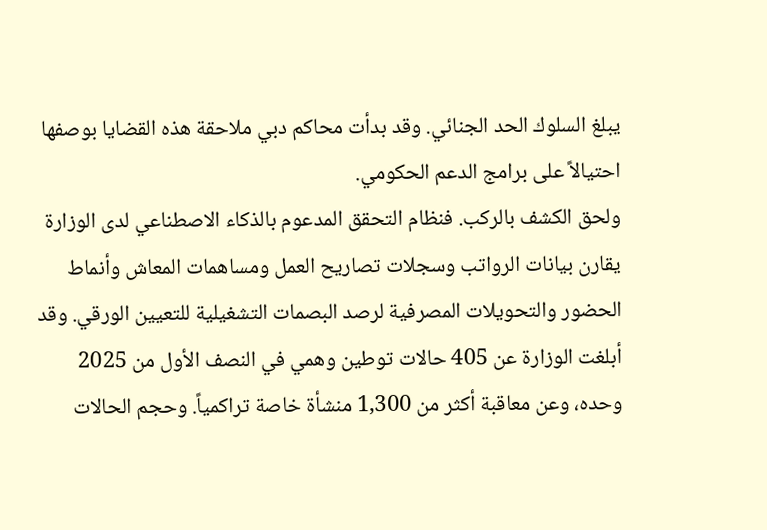يبلغ السلوك الحد الجنائي. وقد بدأت محاكم دبي ملاحقة هذه القضايا بوصفها احتيالاً على برامج الدعم الحكومي.
ولحق الكشف بالركب. فنظام التحقق المدعوم بالذكاء الاصطناعي لدى الوزارة يقارن بيانات الرواتب وسجلات تصاريح العمل ومساهمات المعاش وأنماط الحضور والتحويلات المصرفية لرصد البصمات التشغيلية للتعيين الورقي. وقد أبلغت الوزارة عن 405 حالات توطين وهمي في النصف الأول من 2025 وحده، وعن معاقبة أكثر من 1,300 منشأة خاصة تراكمياً. وحجم الحالات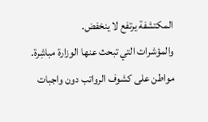المكتشفة يرتفع لا ينخفض.
والمؤشرات التي تبحث عنها الوزارة مباشِرة. مواطن على كشوف الرواتب دون واجبات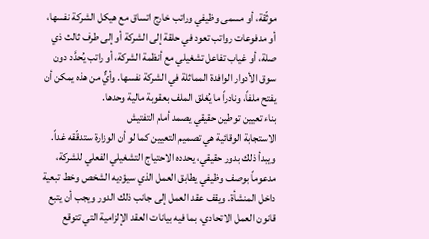موثّقة، أو مسمى وظيفي وراتب خارج اتساق مع هيكل الشركة نفسها، أو مدفوعات رواتب تعود في حلقة إلى الشركة أو إلى طرف ثالث ذي صلة، أو غياب تفاعل تشغيلي مع أنظمة الشركة، أو راتب يُحدَّد دون سوق الأدوار الوافدة المماثلة في الشركة نفسها. وأيٌّ من هذه يمكن أن يفتح ملفاً، ونادراً ما يُغلق الملف بعقوبة مالية وحدها.
بناء تعيين توطين حقيقي يصمد أمام التفتيش
الاستجابة الوقائية هي تصميم التعيين كما لو أن الوزارة ستدقّقه غداً. ويبدأ ذلك بدور حقيقي، يحدده الاحتياج التشغيلي الفعلي للشركة، مدعوماً بوصف وظيفي يطابق العمل الذي سيؤديه الشخص وخط تبعية داخل المنشأة. ويقف عقد العمل إلى جانب ذلك الدور ويجب أن يتبع قانون العمل الاتحادي، بما فيه بيانات العقد الإلزامية التي تتوقع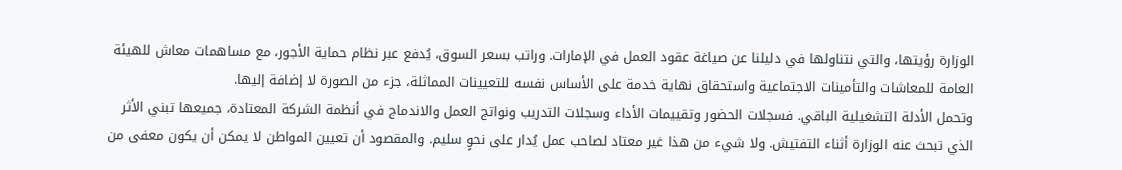الوزارة رؤيتها، والتي نتناولها في دليلنا عن صياغة عقود العمل في الإمارات. وراتب بسعر السوق، يُدفع عبر نظام حماية الأجور، مع مساهمات معاش للهيئة العامة للمعاشات والتأمينات الاجتماعية واستحقاق نهاية خدمة على الأساس نفسه للتعيينات المماثلة، جزء من الصورة لا إضافة إليها.
وتحمل الأدلة التشغيلية الباقي. فسجلات الحضور وتقييمات الأداء وسجلات التدريب ونواتج العمل والاندماج في أنظمة الشركة المعتادة، جميعها تبني الأثر الذي تبحث عنه الوزارة أثناء التفتيش. ولا شيء من هذا غير معتاد لصاحب عمل يُدار على نحوٍ سليم. والمقصود أن تعيين المواطن لا يمكن أن يكون معفى من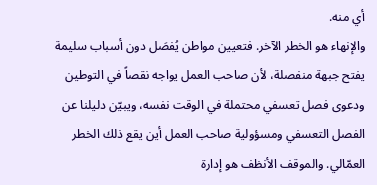أي منه.
والإنهاء هو الخطر الآخر. فتعيين مواطن يُفصَل دون أسباب سليمة يفتح جبهة منفصلة، لأن صاحب العمل يواجه نقصاً في التوطين ودعوى فصل تعسفي محتملة في الوقت نفسه، ويبيّن دليلنا عن الفصل التعسفي ومسؤولية صاحب العمل أين يقع ذلك الخطر العمّالي. والموقف الأنظف هو إدارة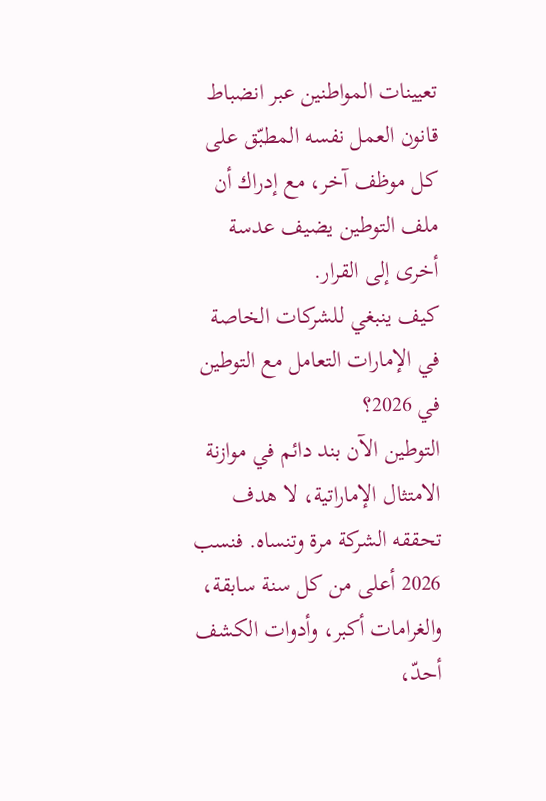تعيينات المواطنين عبر انضباط قانون العمل نفسه المطبّق على كل موظف آخر، مع إدراك أن ملف التوطين يضيف عدسة أخرى إلى القرار.
كيف ينبغي للشركات الخاصة في الإمارات التعامل مع التوطين في 2026؟
التوطين الآن بند دائم في موازنة الامتثال الإماراتية، لا هدف تحققه الشركة مرة وتنساه. فنسب 2026 أعلى من كل سنة سابقة، والغرامات أكبر، وأدوات الكشف أحدّ،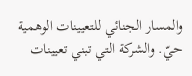والمسار الجنائي للتعيينات الوهمية حيّ. والشركة التي تبني تعيينات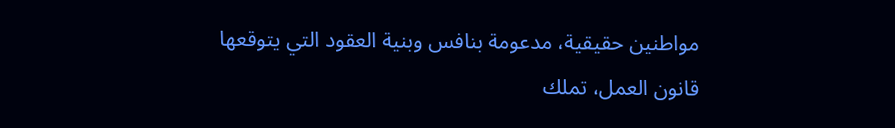مواطنين حقيقية، مدعومة بنافس وبنية العقود التي يتوقعها قانون العمل، تملك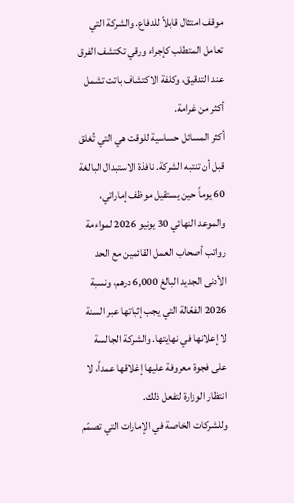موقف امتثال قابلاً للدفاع. والشركة التي تعامل المتطلب كإجراء ورقي تكتشف الفرق عند التدقيق، وكلفة الاكتشاف باتت تشمل أكثر من غرامة.
أكثر المسائل حساسية للوقت هي التي تُغلق قبل أن تنتبه الشركة. نافذة الاستبدال البالغة 60 يوماً حين يستقيل موظف إماراتي، والموعد النهائي 30 يونيو 2026 لمواءمة رواتب أصحاب العمل القائمين مع الحد الأدنى الجديد البالغ 6,000 درهم، ونسبة 2026 الفعّالة التي يجب إثباتها عبر السنة لا إعلانها في نهايتها. والشركة الجالسة على فجوة معروفة عليها إغلاقها عمداً، لا انتظار الوزارة لتفعل ذلك.
وللشركات الخاصة في الإمارات التي تصمّم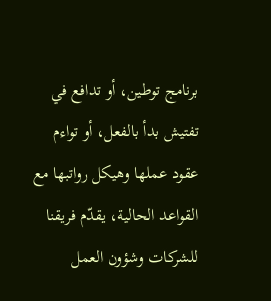برنامج توطين، أو تدافع في تفتيش بدأ بالفعل، أو تواءم عقود عملها وهيكل رواتبها مع القواعد الحالية، يقدّم فريقنا للشركات وشؤون العمل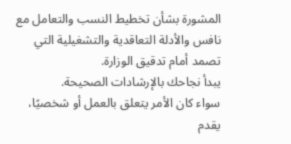المشورة بشأن تخطيط النسب والتعامل مع نافس والأدلة التعاقدية والتشغيلية التي تصمد أمام تدقيق الوزارة.
يبدأ نجاحك بالإرشادات الصحيحة.
سواء كان الأمر يتعلق بالعمل أو شخصيًا، يقدم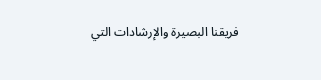فريقنا البصيرة والإرشادات التي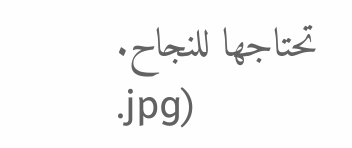تحتاجها للنجاح.
.jpg)